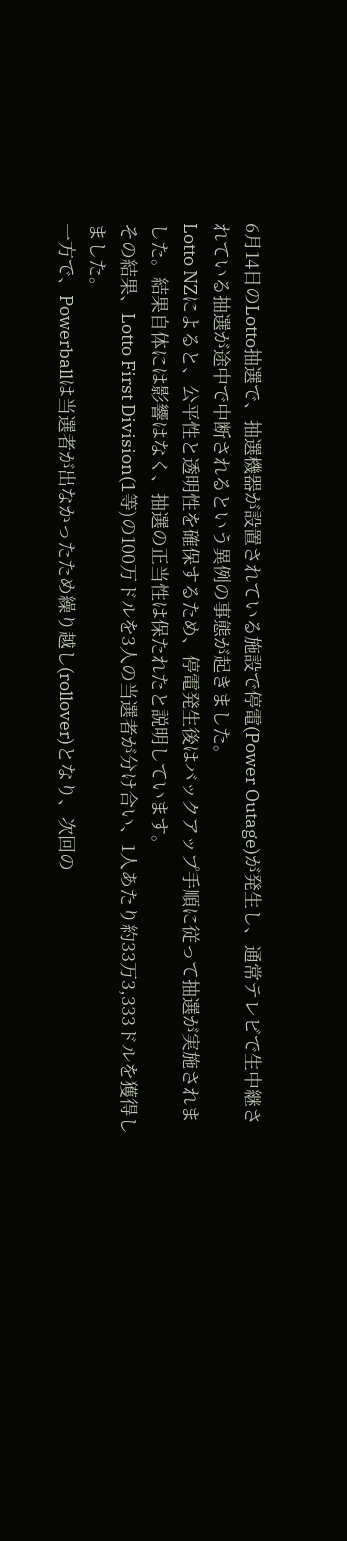6月14日のLotto抽選で、抽選機器が設置されている施設で停電(Power Outage)が発生し、通常テレビで生中継されている抽選が途中で中断されるという異例の事態が起きました。
Lotto NZによると、公平性と透明性を確保するため、停電発生後はバックアップ手順に従って抽選が実施されました。結果自体には影響はなく、抽選の正当性は保たれたと説明しています。
その結果、Lotto First Division(1等)の100万ドルを3人の当選者が分け合い、1人あたり約33万3,333ドルを獲得しました。
一方で、Powerballは当選者が出なかったため繰り越し(rollover)となり、次回の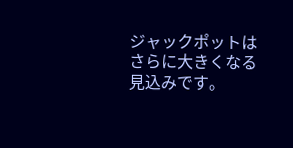ジャックポットはさらに大きくなる見込みです。